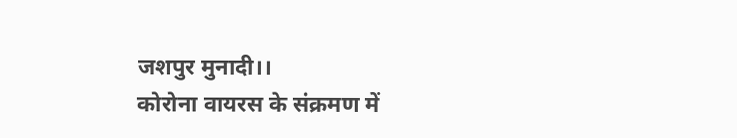जशपुर मुनादी।।
कोरोना वायरस के संक्रमण में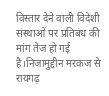विस्तार देने वाली विदेशी संस्थाओं पर प्रतिबंध की मांग तेज हो गई है।निजामुद्दीन मरकज से रायगढ़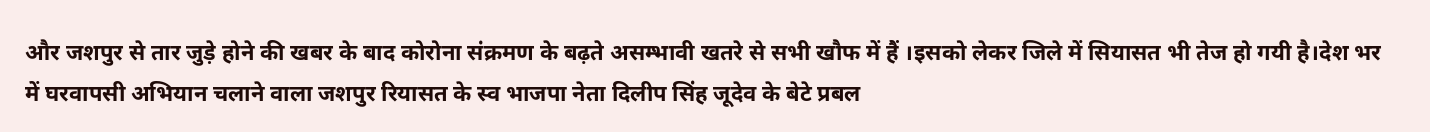और जशपुर से तार जुड़े होने की खबर के बाद कोरोना संक्रमण के बढ़ते असम्भावी खतरे से सभी खौफ में हैं ।इसको लेकर जिले में सियासत भी तेज हो गयी है।देश भर में घरवापसी अभियान चलाने वाला जशपुर रियासत के स्व भाजपा नेता दिलीप सिंह जूदेव के बेटे प्रबल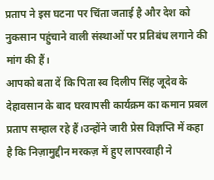प्रताप ने इस घटना पर चिंता जताई है और देश को नुकसान पहुंचाने वाली संस्थाओं पर प्रतिबंध लगाने की मांग की हैं।
आपको बता दें कि पिता स्व दिलीप सिंह जूदेव के देहावसान के बाद घरवापसी कार्यक्रम का कमान प्रबल प्रताप सम्हाल रहे हैं।उन्होंने जारी प्रेस विज्ञप्ति में कहा है कि निज़ामुद्दीन मरकज़ में हुए लापरवाही ने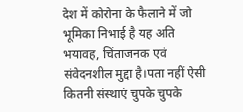देश में कोरोना के फैलाने में जो भूमिका निभाई है यह अति भयावह, चिंताजनक एवं संवेदनशील मुद्दा है।पता नहीं ऐसी कितनी संस्थाएं चुपके चुपके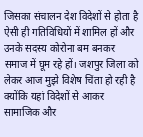जिसका संचालन देश विदेशों से होता है ऐसी ही गतिविधियों में शामिल हों और उनके सदस्य कोरोना बम बनकर समाज में घूम रहे हों। जशपुर जिला को लेकर आज मुझे विशेष चिंता हो रही है क्योंकि यहां विदेशों से आकर सामाजिक और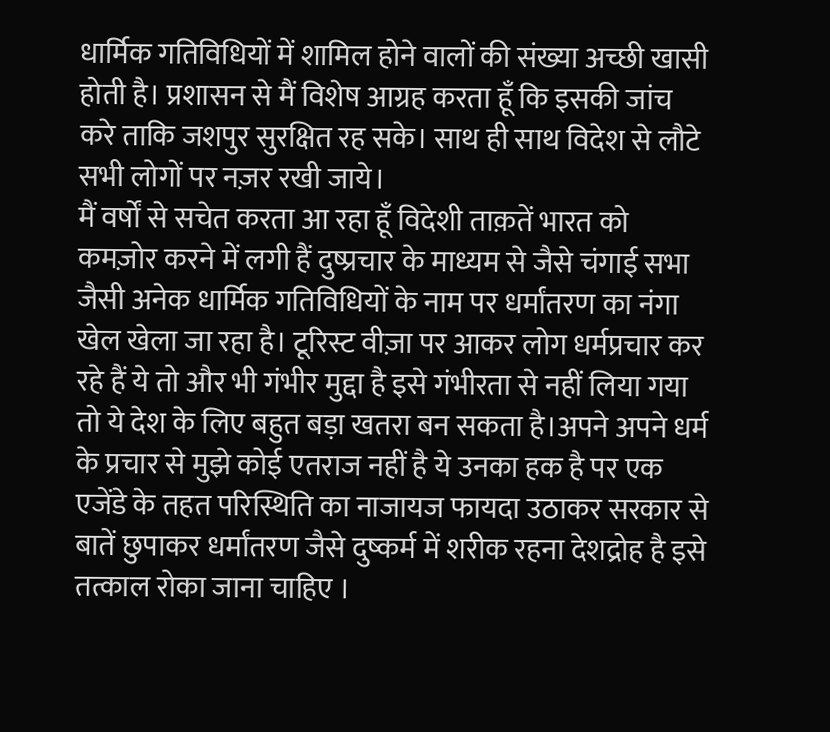धार्मिक गतिविधियों में शामिल होने वालों की संख्या अच्छी खासी होती है। प्रशासन से मैं विशेष आग्रह करता हूँ कि इसकी जांच करे ताकि जशपुर सुरक्षित रह सके। साथ ही साथ विदेश से लौटे सभी लोगों पर नज़र रखी जाये।
मैं वर्षों से सचेत करता आ रहा हूँ विदेशी ताक़तें भारत को कमज़ोर करने में लगी हैं दुष्प्रचार के माध्यम से जैसे चंगाई सभा जैसी अनेक धार्मिक गतिविधियों के नाम पर धर्मांतरण का नंगा खेल खेला जा रहा है। टूरिस्ट वीज़ा पर आकर लोग धर्मप्रचार कर रहे हैं ये तो और भी गंभीर मुद्दा है इसे गंभीरता से नहीं लिया गया तो ये देश के लिए बहुत बड़ा खतरा बन सकता है।अपने अपने धर्म के प्रचार से मुझे कोई एतराज नहीं है ये उनका हक है पर एक एजेंडे के तहत परिस्थिति का नाजायज फायदा उठाकर सरकार से बातें छुपाकर धर्मांतरण जैसे दुष्कर्म में शरीक रहना देशद्रोह है इसे तत्काल रोका जाना चाहिए ।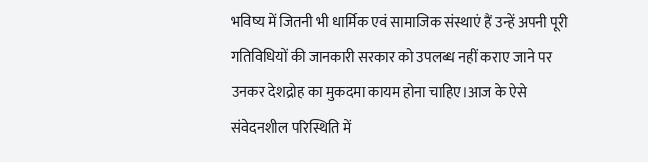भविष्य में जितनी भी धार्मिक एवं सामाजिक संस्थाएं हैं उन्हें अपनी पूरी गतिविधियों की जानकारी सरकार को उपलब्ध नहीं कराए जाने पर उनकर देशद्रोह का मुकदमा कायम होना चाहिए।आज के ऐसे संवेदनशील परिस्थिति में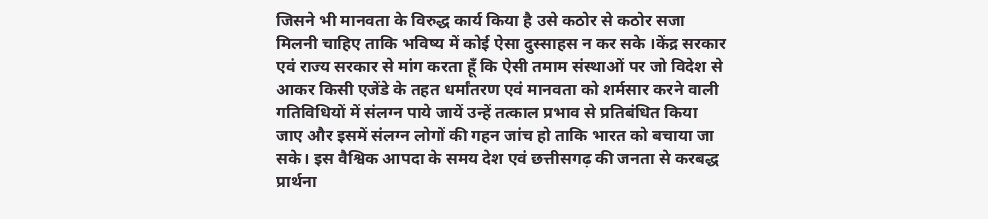जिसने भी मानवता के विरुद्ध कार्य किया है उसे कठोर से कठोर सजा मिलनी चाहिए ताकि भविष्य में कोई ऐसा दुस्साहस न कर सके ।केंद्र सरकार एवं राज्य सरकार से मांग करता हूँ कि ऐसी तमाम संस्थाओं पर जो विदेश से आकर किसी एजेंडे के तहत धर्मांतरण एवं मानवता को शर्मसार करने वाली गतिविधियों में संलग्न पाये जायें उन्हें तत्काल प्रभाव से प्रतिबंधित किया जाए और इसमें संलग्न लोगों की गहन जांच हो ताकि भारत को बचाया जा सके। इस वैश्विक आपदा के समय देश एवं छत्तीसगढ़ की जनता से करबद्ध प्रार्थना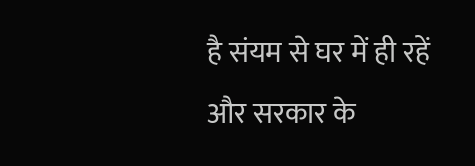है संयम से घर में ही रहें और सरकार के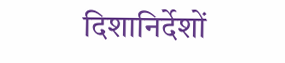दिशानिर्देशों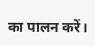का पालन करें।